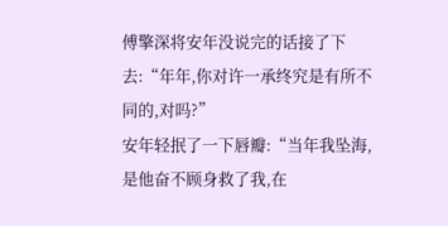傅擎深将安年没说完的话接了下去:“年年,你对许一承终究是有所不同的,对吗?”
安年轻抿了一下唇瓣:“当年我坠海,是他奋不顾身救了我,在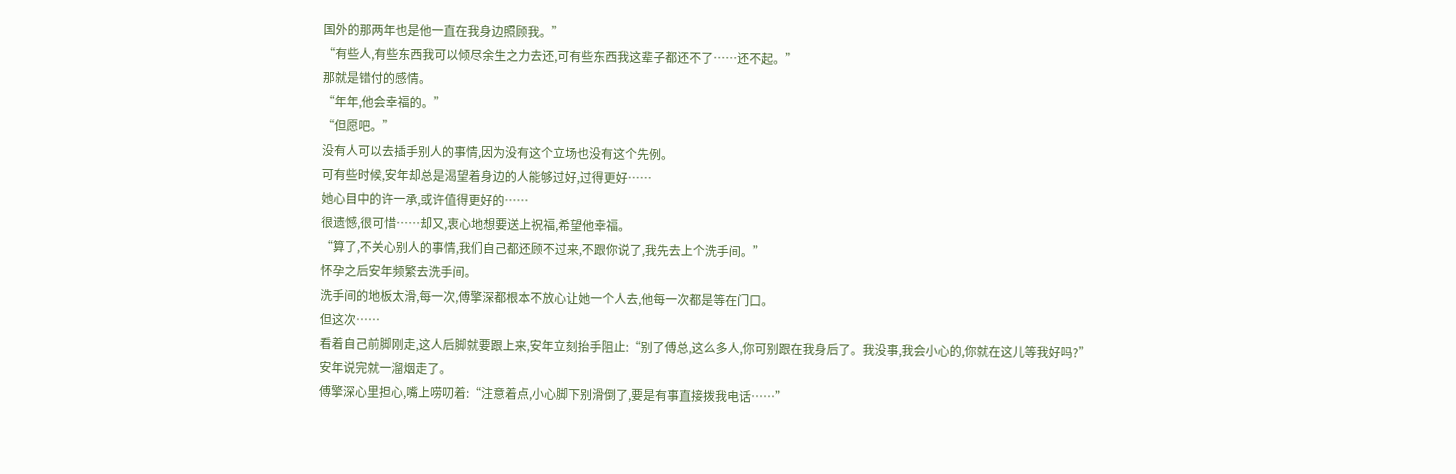国外的那两年也是他一直在我身边照顾我。”
“有些人,有些东西我可以倾尽余生之力去还,可有些东西我这辈子都还不了……还不起。”
那就是错付的感情。
“年年,他会幸福的。”
“但愿吧。”
没有人可以去插手别人的事情,因为没有这个立场也没有这个先例。
可有些时候,安年却总是渴望着身边的人能够过好,过得更好……
她心目中的许一承,或许值得更好的……
很遗憾,很可惜……却又,衷心地想要送上祝福,希望他幸福。
“算了,不关心别人的事情,我们自己都还顾不过来,不跟你说了,我先去上个洗手间。”
怀孕之后安年频繁去洗手间。
洗手间的地板太滑,每一次,傅擎深都根本不放心让她一个人去,他每一次都是等在门口。
但这次……
看着自己前脚刚走,这人后脚就要跟上来,安年立刻抬手阻止:“别了傅总,这么多人,你可别跟在我身后了。我没事,我会小心的,你就在这儿等我好吗?”
安年说完就一溜烟走了。
傅擎深心里担心,嘴上唠叨着:“注意着点,小心脚下别滑倒了,要是有事直接拨我电话……”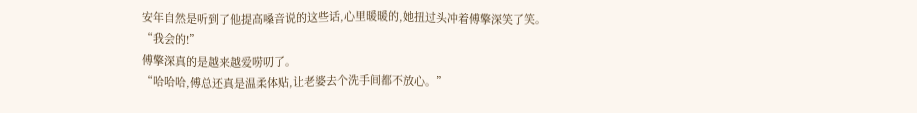安年自然是听到了他提高嗓音说的这些话,心里暖暖的,她扭过头冲着傅擎深笑了笑。
“我会的!”
傅擎深真的是越来越爱唠叨了。
“哈哈哈,傅总还真是温柔体贴,让老婆去个洗手间都不放心。”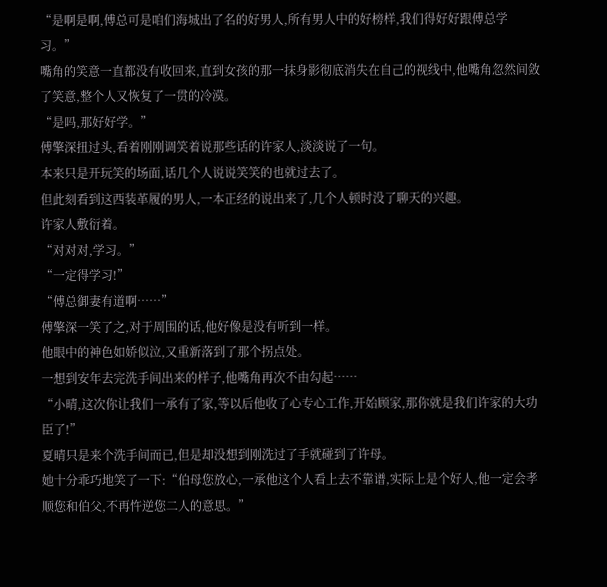“是啊是啊,傅总可是咱们海城出了名的好男人,所有男人中的好榜样,我们得好好跟傅总学习。”
嘴角的笑意一直都没有收回来,直到女孩的那一抹身影彻底消失在自己的视线中,他嘴角忽然间敛了笑意,整个人又恢复了一贯的冷漠。
“是吗,那好好学。”
傅擎深扭过头,看着刚刚调笑着说那些话的许家人,淡淡说了一句。
本来只是开玩笑的场面,话几个人说说笑笑的也就过去了。
但此刻看到这西装革履的男人,一本正经的说出来了,几个人顿时没了聊天的兴趣。
许家人敷衍着。
“对对对,学习。”
“一定得学习!”
“傅总御妻有道啊……”
傅擎深一笑了之,对于周围的话,他好像是没有听到一样。
他眼中的神色如娇似泣,又重新落到了那个拐点处。
一想到安年去完洗手间出来的样子,他嘴角再次不由勾起……
“小晴,这次你让我们一承有了家,等以后他收了心专心工作,开始顾家,那你就是我们许家的大功臣了!”
夏晴只是来个洗手间而已,但是却没想到刚洗过了手就碰到了许母。
她十分乖巧地笑了一下:“伯母您放心,一承他这个人看上去不靠谱,实际上是个好人,他一定会孝顺您和伯父,不再忤逆您二人的意思。”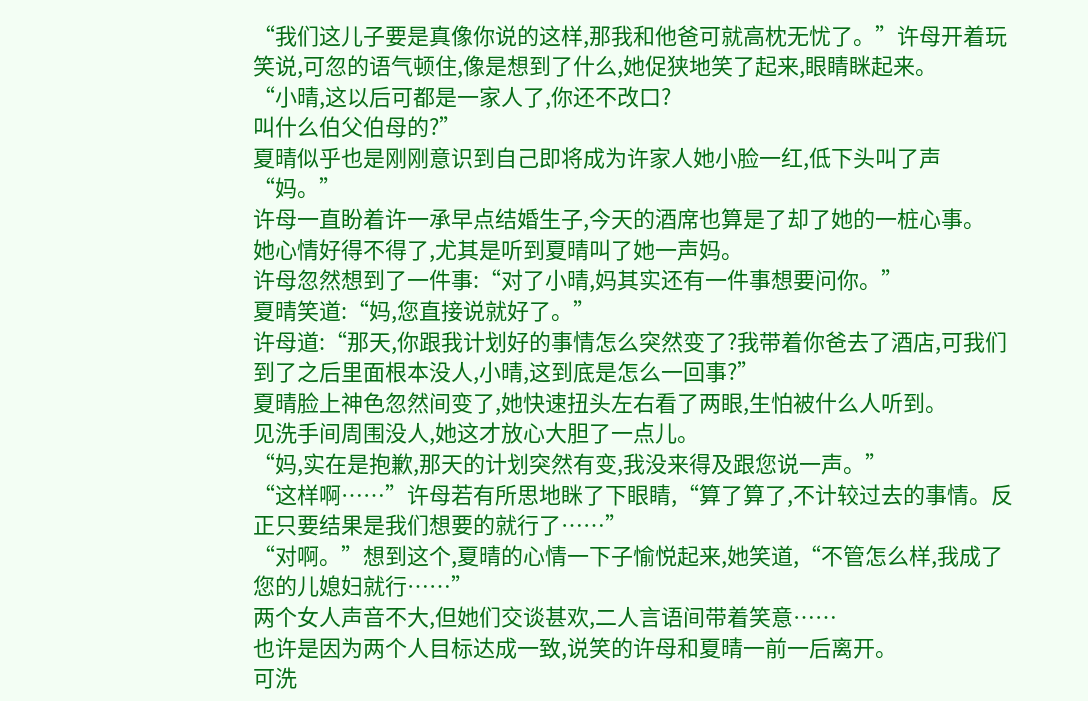“我们这儿子要是真像你说的这样,那我和他爸可就高枕无忧了。”许母开着玩笑说,可忽的语气顿住,像是想到了什么,她促狭地笑了起来,眼睛眯起来。
“小晴,这以后可都是一家人了,你还不改口?
叫什么伯父伯母的?”
夏晴似乎也是刚刚意识到自己即将成为许家人她小脸一红,低下头叫了声“妈。”
许母一直盼着许一承早点结婚生子,今天的酒席也算是了却了她的一桩心事。
她心情好得不得了,尤其是听到夏晴叫了她一声妈。
许母忽然想到了一件事:“对了小晴,妈其实还有一件事想要问你。”
夏晴笑道:“妈,您直接说就好了。”
许母道:“那天,你跟我计划好的事情怎么突然变了?我带着你爸去了酒店,可我们到了之后里面根本没人,小晴,这到底是怎么一回事?”
夏晴脸上神色忽然间变了,她快速扭头左右看了两眼,生怕被什么人听到。
见洗手间周围没人,她这才放心大胆了一点儿。
“妈,实在是抱歉,那天的计划突然有变,我没来得及跟您说一声。”
“这样啊……”许母若有所思地眯了下眼睛,“算了算了,不计较过去的事情。反正只要结果是我们想要的就行了……”
“对啊。”想到这个,夏晴的心情一下子愉悦起来,她笑道,“不管怎么样,我成了您的儿媳妇就行……”
两个女人声音不大,但她们交谈甚欢,二人言语间带着笑意……
也许是因为两个人目标达成一致,说笑的许母和夏晴一前一后离开。
可洗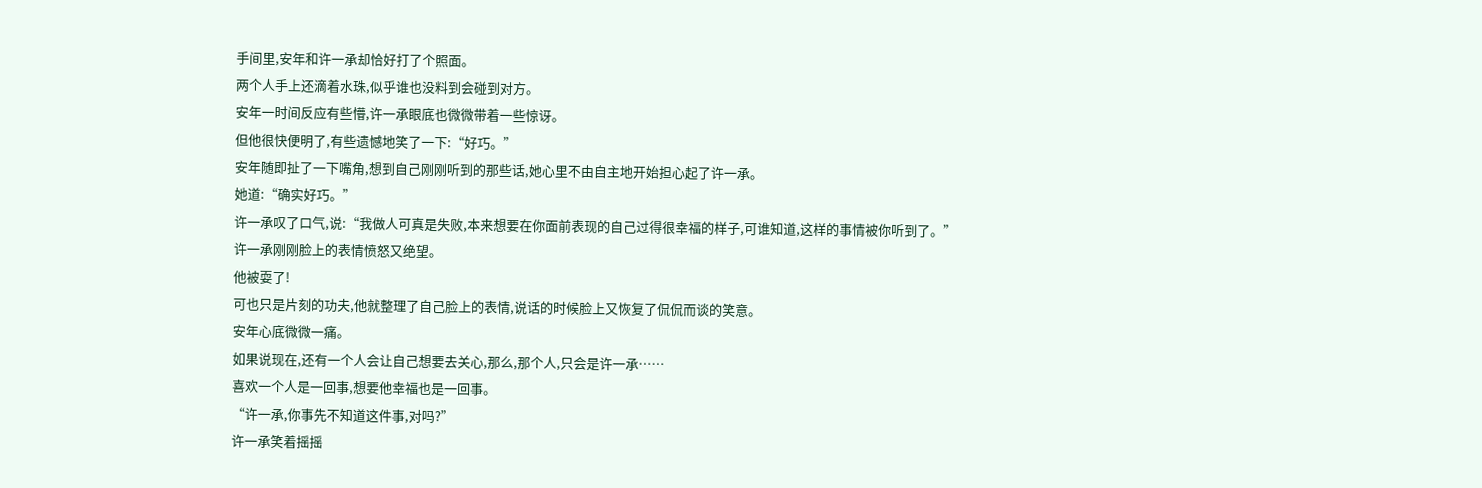手间里,安年和许一承却恰好打了个照面。
两个人手上还滴着水珠,似乎谁也没料到会碰到对方。
安年一时间反应有些懵,许一承眼底也微微带着一些惊讶。
但他很快便明了,有些遗憾地笑了一下:“好巧。”
安年随即扯了一下嘴角,想到自己刚刚听到的那些话,她心里不由自主地开始担心起了许一承。
她道:“确实好巧。”
许一承叹了口气,说:“我做人可真是失败,本来想要在你面前表现的自己过得很幸福的样子,可谁知道,这样的事情被你听到了。”
许一承刚刚脸上的表情愤怒又绝望。
他被耍了!
可也只是片刻的功夫,他就整理了自己脸上的表情,说话的时候脸上又恢复了侃侃而谈的笑意。
安年心底微微一痛。
如果说现在,还有一个人会让自己想要去关心,那么,那个人,只会是许一承……
喜欢一个人是一回事,想要他幸福也是一回事。
“许一承,你事先不知道这件事,对吗?”
许一承笑着摇摇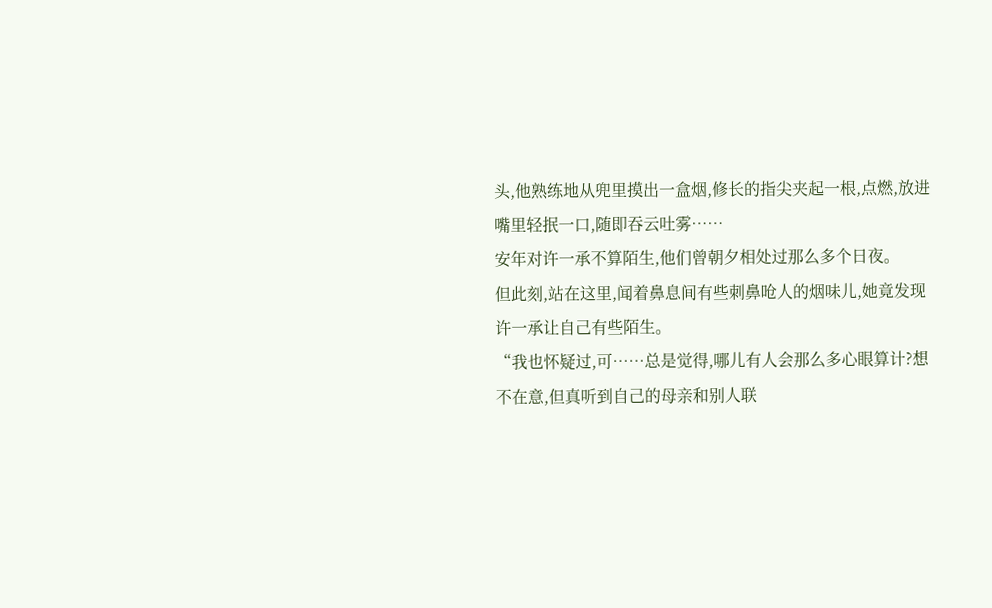头,他熟练地从兜里摸出一盒烟,修长的指尖夹起一根,点燃,放进嘴里轻抿一口,随即吞云吐雾……
安年对许一承不算陌生,他们曾朝夕相处过那么多个日夜。
但此刻,站在这里,闻着鼻息间有些刺鼻呛人的烟味儿,她竟发现许一承让自己有些陌生。
“我也怀疑过,可……总是觉得,哪儿有人会那么多心眼算计?想不在意,但真听到自己的母亲和别人联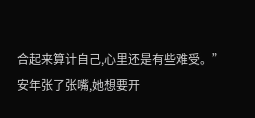合起来算计自己,心里还是有些难受。”
安年张了张嘴,她想要开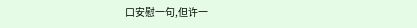口安慰一句,但许一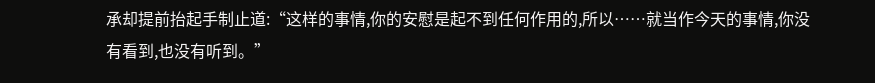承却提前抬起手制止道:“这样的事情,你的安慰是起不到任何作用的,所以……就当作今天的事情,你没有看到,也没有听到。”